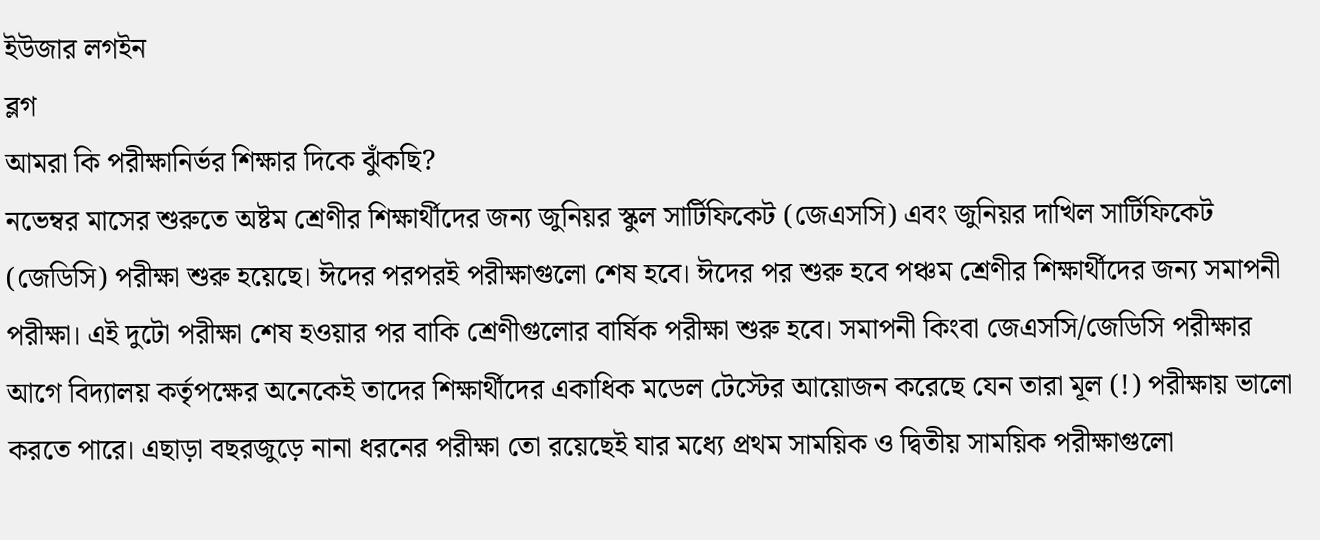ইউজার লগইন
ব্লগ
আমরা কি পরীক্ষানির্ভর শিক্ষার দিকে ঝুঁকছি?
নভেম্বর মাসের শুরুতে অষ্টম শ্রেণীর শিক্ষার্থীদের জন্য জুনিয়র স্কুল সার্টিফিকেট (জেএসসি) এবং জুনিয়র দাখিল সার্টিফিকেট (জেডিসি) পরীক্ষা শুরু হয়েছে। ঈদের পরপরই পরীক্ষাগুলো শেষ হবে। ঈদের পর শুরু হবে পঞ্চম শ্রেণীর শিক্ষার্থীদের জন্য সমাপনী পরীক্ষা। এই দুটো পরীক্ষা শেষ হওয়ার পর বাকি শ্রেণীগুলোর বার্ষিক পরীক্ষা শুরু হবে। সমাপনী কিংবা জেএসসি/জেডিসি পরীক্ষার আগে বিদ্যালয় কর্তৃপক্ষের অনেকেই তাদের শিক্ষার্থীদের একাধিক মডেল টেস্টের আয়োজন করেছে যেন তারা মূল (!) পরীক্ষায় ভালো করতে পারে। এছাড়া বছরজুড়ে নানা ধরনের পরীক্ষা তো রয়েছেই যার মধ্যে প্রথম সাময়িক ও দ্বিতীয় সাময়িক পরীক্ষাগুলো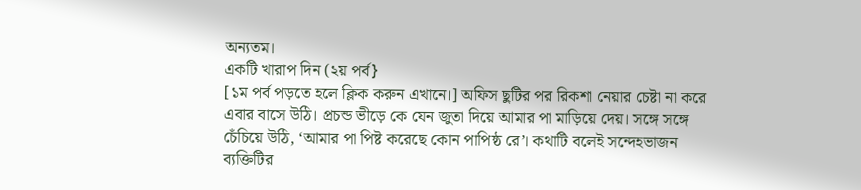অন্যতম।
একটি খারাপ দিন (২য় পর্ব}
[১ম পর্ব পড়তে হলে ক্লিক করুন এখানে।] অফিস ছুটির পর রিকশা নেয়ার চেষ্টা না করে এবার বাসে উঠি। প্রচন্ড ভীড়ে কে যেন জুতা দিয়ে আমার পা মাড়িয়ে দেয়। সঙ্গে সঙ্গে চেঁচিয়ে উঠি, ‘আমার পা পিষ্ট করেছে কোন পাপিষ্ঠ রে’। কথাটি বলেই সন্দেহভাজন ব্যক্তিটির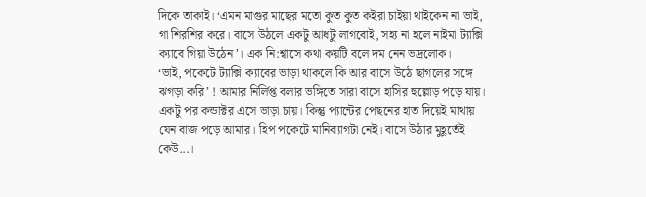দিকে তাকাই। ‘এমন মাগুর মাছের মতো কুত কুত কইরা চাইয়া থাইকেন না ভাই, গা শিরশির করে। বাসে উঠলে একটু আধটু লাগবোই, সহ্য না হলে নাইমা ট্যাক্সি ক্যাবে গিয়া উঠেন’। এক নি:শ্বাসে কথা কয়টি বলে দম নেন ভদ্রলোক।
‘ভাই, পকেটে ট্যাক্সি ক্যাবের ভাড়া থাকলে কি আর বাসে উঠে ছাগলের সঙ্গে ঝগড়া করি’ ! আমার নির্লিপ্ত বলার ভঙ্গিতে সারা বাসে হাসির হুল্লোড় পড়ে যায়। একটু পর কন্ডাক্টর এসে ভাড়া চায়। কিন্তু প্যান্টের পেছনের হাত দিয়েই মাথায় যেন বাজ পড়ে আমার। হিপ পকেটে মানিব্যাগটা নেই। বাসে উঠার মুহূর্তেই কেউ...।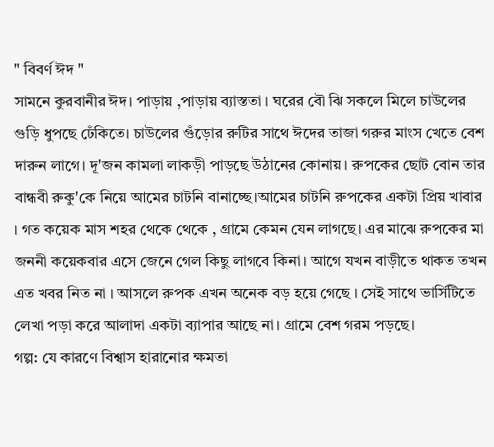" বিবর্ণ ঈদ "
সামনে কুরবানীর ঈদ। পাড়ায় ,পাড়ায় ব্যাস্ততা । ঘরের বৌ ঝি সকলে মিলে চাউলের গুড়ি ধুপছে ঢেঁকিতে। চাউলের গুঁড়োর রুটির সাথে ঈদের তাজা গরুর মাংস খেতে বেশ দারুন লাগে। দূ'জন কামলা লাকড়ী পাড়ছে উঠানের কোনায়। রুপকের ছোট বোন তার বান্ধবী রুকু'কে নিয়ে আমের চাটনি বানাচ্ছে।আমের চাটনি রুপকের একটা প্রিয় খাবার । গত কয়েক মাস শহর থেকে থেকে , গ্রামে কেমন যেন লাগছে। এর মাঝে রুপকের মা জননী কয়েকবার এসে জেনে গেল কিছু লাগবে কিনা। আগে যখন বাড়ীতে থাকত তখন এত খবর নিত না । আসলে রুপক এখন অনেক বড় হয়ে গেছে । সেই সাথে ভার্সিটিতে লেখা পড়া করে আলাদা একটা ব্যাপার আছে না। গ্রামে বেশ গরম পড়ছে।
গল্প: যে কারণে বিশ্বাস হারানোর ক্ষমতা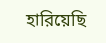হারিয়েছি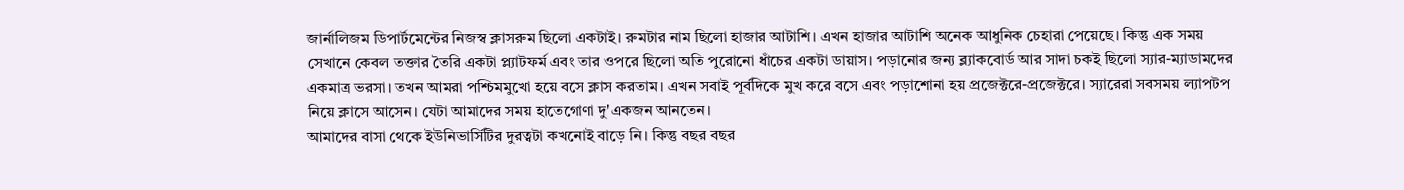জার্নালিজম ডিপার্টমেন্টের নিজস্ব ক্লাসরুম ছিলো একটাই। রুমটার নাম ছিলো হাজার আটাশি। এখন হাজার আটাশি অনেক আধুনিক চেহারা পেয়েছে। কিন্তু এক সময় সেখানে কেবল তক্তার তৈরি একটা প্ল্যাটফর্ম এবং তার ওপরে ছিলো অতি পুরোনো ধাঁচের একটা ডায়াস। পড়ানোর জন্য ব্ল্যাকবোর্ড আর সাদা চকই ছিলো স্যার-ম্যাডামদের একমাত্র ভরসা। তখন আমরা পশ্চিমমুখো হয়ে বসে ক্লাস করতাম। এখন সবাই পূর্বদিকে মুখ করে বসে এবং পড়াশোনা হয় প্রজেক্টরে-প্রজেক্টরে। স্যারেরা সবসময় ল্যাপটপ নিয়ে ক্লাসে আসেন। যেটা আমাদের সময় হাতেগোণা দু'একজন আনতেন।
আমাদের বাসা থেকে ইউনিভার্সিটির দুরত্বটা কখনোই বাড়ে নি। কিন্তু বছর বছর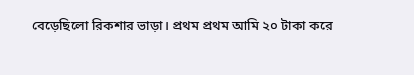বেড়েছিলো রিকশার ভাড়া। প্রথম প্রথম আমি ২০ টাকা করে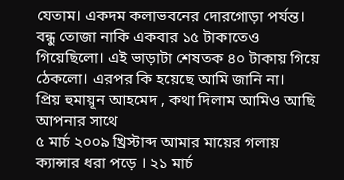যেতাম। একদম কলাভবনের দোরগোড়া পর্যন্ত। বন্ধু তোজা নাকি একবার ১৫ টাকাতেও গিয়েছিলো। এই ভাড়াটা শেষতক ৪০ টাকায় গিয়ে ঠেকলো। এরপর কি হয়েছে আমি জানি না।
প্রিয় হুমায়ূন আহমেদ , কথা দিলাম আমিও আছি আপনার সাথে
৫ মার্চ ২০০৯ খ্রিস্টাব্দ আমার মায়ের গলায় ক্যান্সার ধরা পড়ে । ২১ মার্চ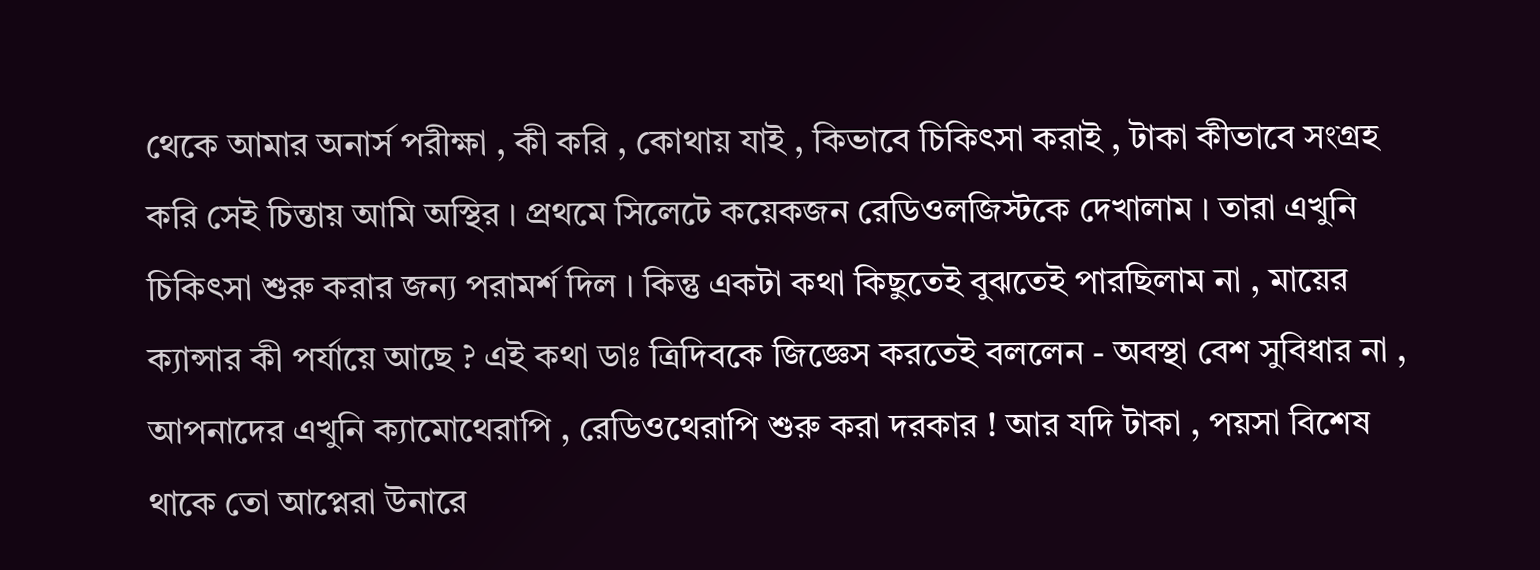থেকে আমার অনার্স পরীক্ষা , কী করি , কোথায় যাই , কিভাবে চিকিৎসা করাই , টাকা কীভাবে সংগ্রহ করি সেই চিন্তায় আমি অস্থির । প্রথমে সিলেটে কয়েকজন রেডিওলজিস্টকে দেখালাম । তারা এখুনি চিকিৎসা শুরু করার জন্য পরামর্শ দিল । কিন্তু একটা কথা কিছুতেই বুঝতেই পারছিলাম না , মায়ের ক্যান্সার কী পর্যায়ে আছে ? এই কথা ডাঃ ত্রিদিবকে জিজ্ঞেস করতেই বললেন - অবস্থা বেশ সুবিধার না , আপনাদের এখুনি ক্যামোথেরাপি , রেডিওথেরাপি শুরু করা দরকার ! আর যদি টাকা , পয়সা বিশেষ থাকে তো আপ্নেরা উনারে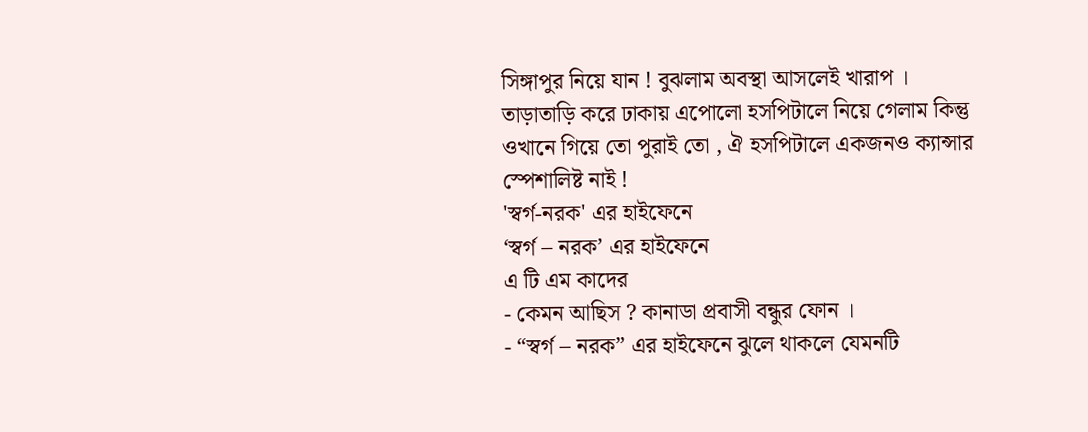সিঙ্গাপুর নিয়ে যান ! বুঝলাম অবস্থা আসলেই খারাপ । তাড়াতাড়ি করে ঢাকায় এপোলো হসপিটালে নিয়ে গেলাম কিন্তু ওখানে গিয়ে তো পুরাই তো , ঐ হসপিটালে একজনও ক্যান্সার স্পেশালিষ্ট নাই !
'স্বর্গ-নরক' এর হাইফেনে
‘স্বর্গ – নরক’ এর হাইফেনে
এ টি এম কাদের
- কেমন আছিস ? কানাডা প্রবাসী বন্ধুর ফোন ।
- “স্বর্গ – নরক” এর হাইফেনে ঝুলে থাকলে যেমনটি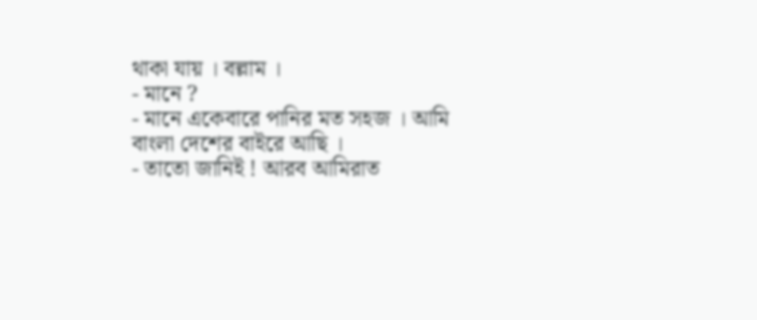থাকা যায় । বল্লাম ।
- মানে ?
- মানে একেবারে পানির মত সহজ । আমি বাংলা দেশের বাইরে আছি ।
- তাতো জানিই ! আরব আমিরাত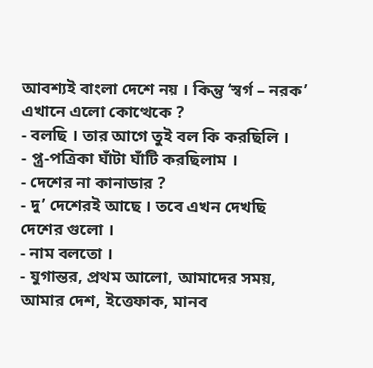আবশ্যই বাংলা দেশে নয় । কিন্তু ‘স্বর্গ – নরক’ এখানে এলো কোত্থেকে ?
- বলছি । তার আগে তুই বল কি করছিলি ।
- প্ত্র-পত্রিকা ঘাঁটা ঘাঁটি করছিলাম ।
- দেশের না কানাডার ?
- দু’ দেশেরই আছে । তবে এখন দেখছি দেশের গুলো ।
- নাম বলতো ।
- যুগান্তর, প্রথম আলো, আমাদের সময়, আমার দেশ, ইত্তেফাক, মানব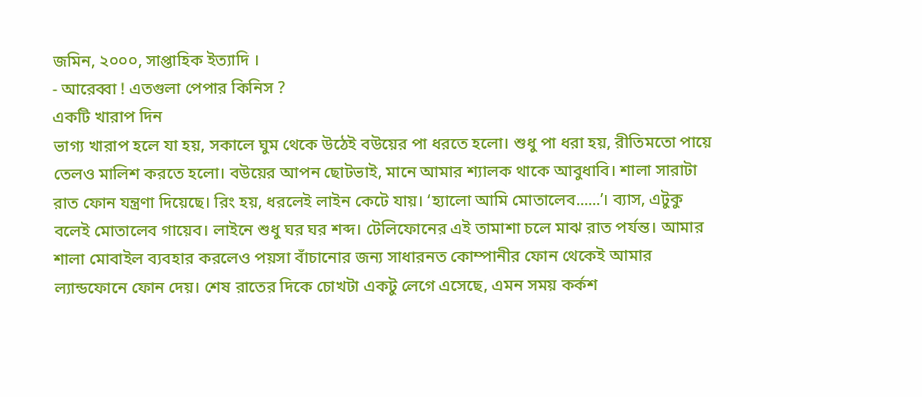জমিন, ২০০০, সাপ্তাহিক ইত্যাদি ।
- আরেব্বা ! এতগুলা পেপার কিনিস ?
একটি খারাপ দিন
ভাগ্য খারাপ হলে যা হয়, সকালে ঘুম থেকে উঠেই বউয়ের পা ধরতে হলো। শুধু পা ধরা হয়, রীতিমতো পায়ে তেলও মালিশ করতে হলো। বউয়ের আপন ছোটভাই, মানে আমার শ্যালক থাকে আবুধাবি। শালা সারাটা রাত ফোন যন্ত্রণা দিয়েছে। রিং হয়, ধরলেই লাইন কেটে যায়। ‘হ্যালো আমি মোতালেব......’। ব্যাস, এটুকু বলেই মোতালেব গায়েব। লাইনে শুধু ঘর ঘর শব্দ। টেলিফোনের এই তামাশা চলে মাঝ রাত পর্যন্ত। আমার শালা মোবাইল ব্যবহার করলেও পয়সা বাঁচানোর জন্য সাধারনত কোম্পানীর ফোন থেকেই আমার ল্যান্ডফোনে ফোন দেয়। শেষ রাতের দিকে চোখটা একটু লেগে এসেছে, এমন সময় কর্কশ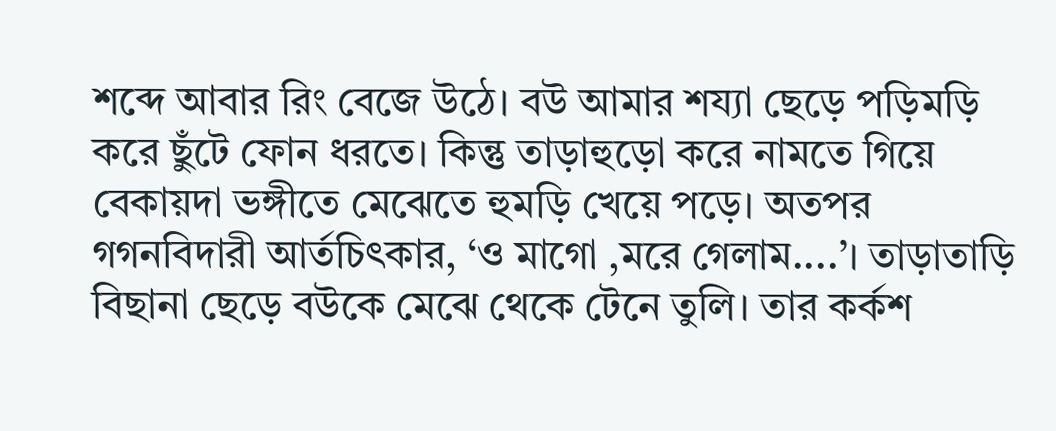শব্দে আবার রিং বেজে উঠে। বউ আমার শয্যা ছেড়ে পড়িমড়ি করে ছুঁটে ফোন ধরতে। কিন্তু তাড়াহুড়ো করে নামতে গিয়ে বেকায়দা ভঙ্গীতে মেঝেতে হুমড়ি খেয়ে পড়ে। অতপর গগনবিদারী আর্তচিৎকার, ‘ও মাগো ,মরে গেলাম....’। তাড়াতাড়ি বিছানা ছেড়ে বউকে মেঝে থেকে টেনে তুলি। তার কর্কশ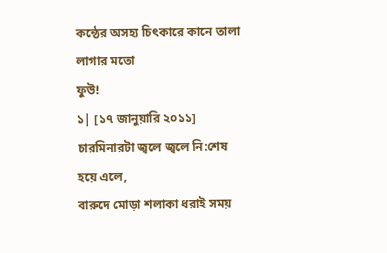কন্ঠের অসহ্য চিৎকারে কানে তালা লাগার মতো
ফুউ!
১| [১৭ জানুয়ারি ২০১১]
চারমিনারটা জ্বলে জ্বলে নি:শেষ হয়ে এলে,
বারুদে মোড়া শলাকা ধরাই সময়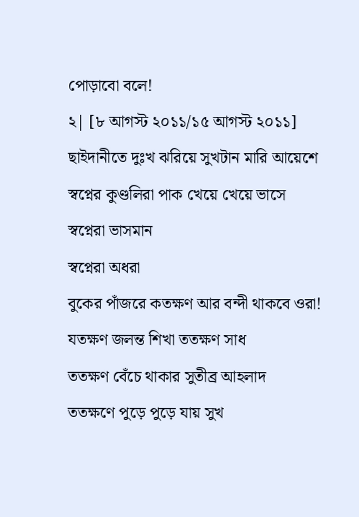পোড়াবো বলে!
২| [৮ আগস্ট ২০১১/১৫ আগস্ট ২০১১]
ছাইদানীতে দুঃখ ঝরিয়ে সুখটান মারি আয়েশে
স্বপ্নের কুণ্ডলিরা পাক খেয়ে খেয়ে ভাসে
স্বপ্নেরা ভাসমান
স্বপ্নেরা অধরা
বুকের পাঁজরে কতক্ষণ আর বন্দী থাকবে ওরা!
যতক্ষণ জলন্ত শিখা ততক্ষণ সাধ
ততক্ষণ বেঁচে থাকার সুতীব্র আহলাদ
ততক্ষণে পুড়ে পুড়ে যায় সুখ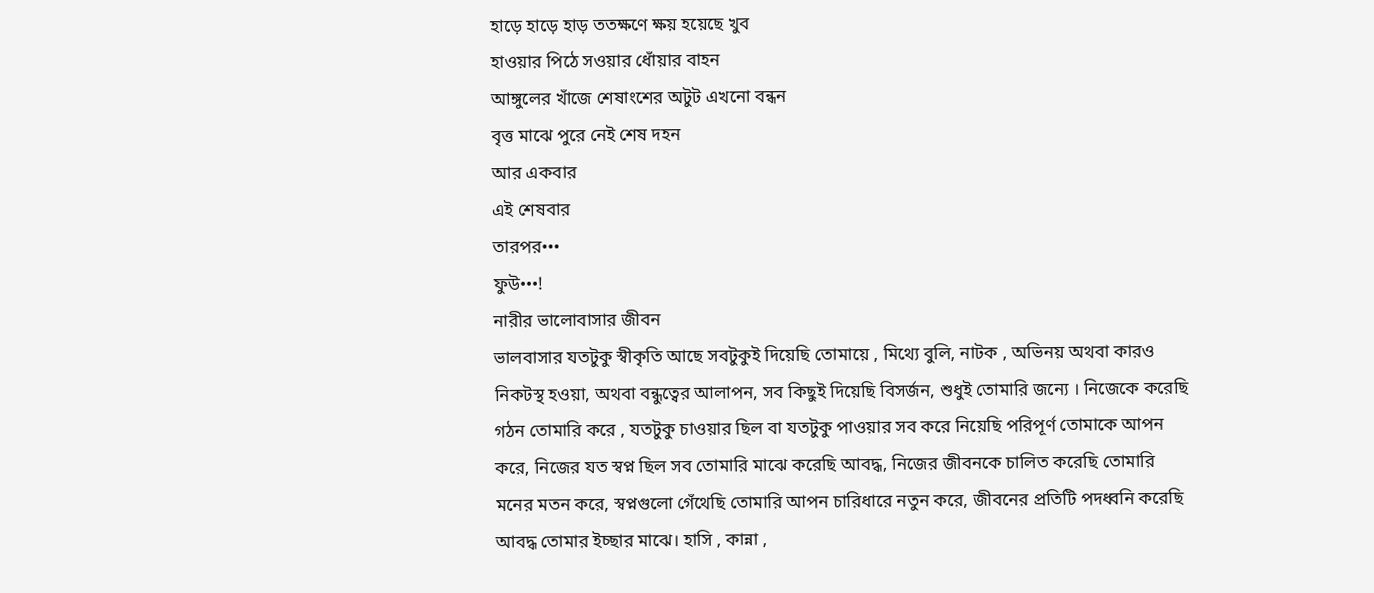হাড়ে হাড়ে হাড় ততক্ষণে ক্ষয় হয়েছে খুব
হাওয়ার পিঠে সওয়ার ধোঁয়ার বাহন
আঙ্গুলের খাঁজে শেষাংশের অটুট এখনো বন্ধন
বৃত্ত মাঝে পুরে নেই শেষ দহন
আর একবার
এই শেষবার
তারপর•••
ফুউ•••!
নারীর ভালোবাসার জীবন
ভালবাসার যতটুকু স্বীকৃতি আছে সবটুকুই দিয়েছি তোমায়ে , মিথ্যে বুলি, নাটক , অভিনয় অথবা কারও নিকটস্থ হওয়া, অথবা বন্ধুত্বের আলাপন, সব কিছুই দিয়েছি বিসর্জন, শুধুই তোমারি জন্যে । নিজেকে করেছি গঠন তোমারি করে , যতটুকু চাওয়ার ছিল বা যতটুকু পাওয়ার সব করে নিয়েছি পরিপূর্ণ তোমাকে আপন করে, নিজের যত স্বপ্ন ছিল সব তোমারি মাঝে করেছি আবদ্ধ, নিজের জীবনকে চালিত করেছি তোমারি মনের মতন করে, স্বপ্নগুলো গেঁথেছি তোমারি আপন চারিধারে নতুন করে, জীবনের প্রতিটি পদধ্বনি করেছি আবদ্ধ তোমার ইচ্ছার মাঝে। হাসি , কান্না ,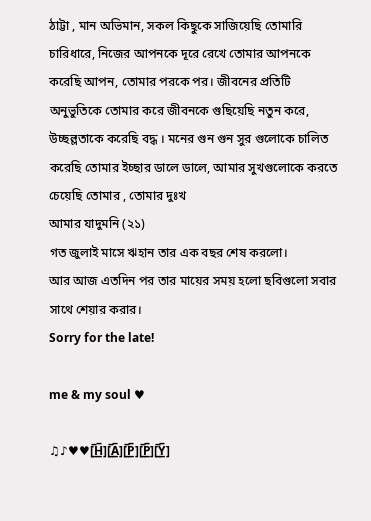ঠাট্টা , মান অভিমান, সকল কিছুকে সাজিয়েছি তোমারি চারিধারে, নিজের আপনকে দূরে রেখে তোমার আপনকে করেছি আপন, তোমার পরকে পর। জীবনের প্রতিটি অনুভুতিকে তোমার করে জীবনকে গুছিয়েছি নতুন করে, উচ্ছল্লতাকে করেছি বদ্ধ । মনের গুন গুন সুর গুলোকে চালিত করেছি তোমার ইচ্ছার ডালে ডালে, আমার সুখগুলোকে করতে চেয়েছি তোমার , তোমার দুঃখ
আমার যাদুমনি (২১)
গত জুলাই মাসে ঋহান তার এক বছর শেষ করলো।
আর আজ এতদিন পর তার মায়ের সময় হলো ছবিগুলো সবার সাথে শেয়ার করার।
Sorry for the late!

me & my soul ♥

♫♪♥♥[̲̅H̲̅][̲̅A̲̅][̲̅P̲̅][̲̅P̲̅][̲̅Y̲̅]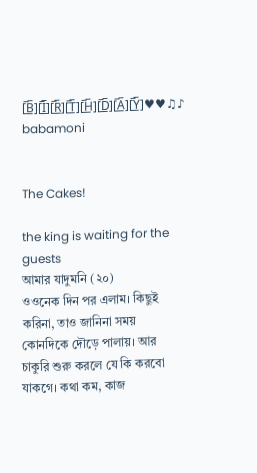[̲̅B̲̅][̲̅I̲̅][̲̅R̲̅][̲̅T̲̅][̲̅H̲̅][̲̅D̲̅][̲̅A̲̅][̲̅Y̲̅]♥♥♫♪ babamoni


The Cakes!

the king is waiting for the guests
আমার যাদুমনি (২০)
ওওনেক দিন পর এলাম। কিছুই করিনা, তাও জানিনা সময় কোনদিকে দৌড়ে পালায়। আর চাকুরি শুরু করলে যে কি করবো
যাকগে। কথা কম, কাজ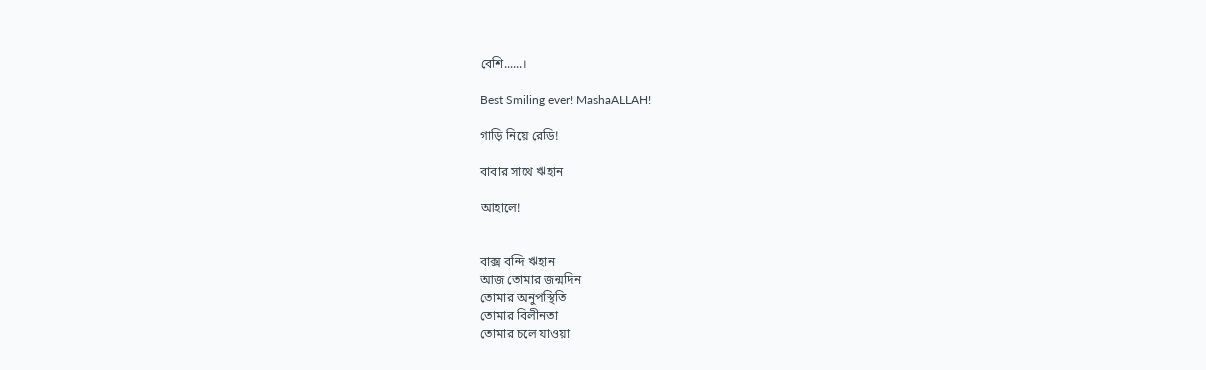বেশি......।

Best Smiling ever! MashaALLAH!

গাড়ি নিয়ে রেডি!

বাবার সাথে ঋহান

আহালে!


বাক্স বন্দি ঋহান
আজ তোমার জন্মদিন
তোমার অনুপস্থিতি
তোমার বিলীনতা
তোমার চলে যাওয়া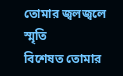তোমার জ্বলজ্বলে স্মৃতি
বিশেষত তোমার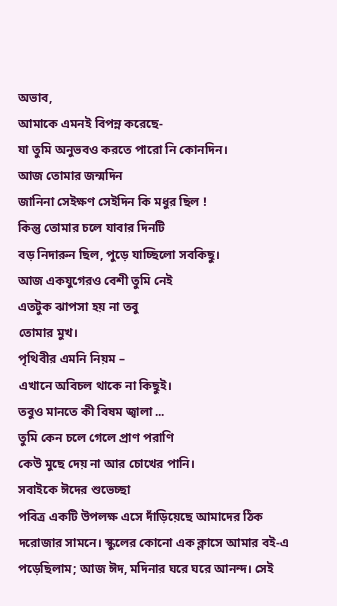অভাব,
আমাকে এমনই বিপন্ন করেছে-
যা তুমি অনুভবও করতে পারো নি কোনদিন।
আজ তোমার জন্মদিন
জানিনা সেইক্ষণ সেইদিন কি মধুর ছিল !
কিন্তু তোমার চলে যাবার দিনটি
বড় নিদারুন ছিল, পুড়ে যাচ্ছিলো সবকিছু।
আজ একযুগেরও বেশী তুমি নেই
এতটুক ঝাপসা হয় না তবু
তোমার মুখ।
পৃথিবীর এমনি নিয়ম –
এখানে অবিচল থাকে না কিছুই।
তবুও মানতে কী বিষম জ্বালা ...
তুমি কেন চলে গেলে প্রাণ পরাণি
কেউ মুছে দেয় না আর চোখের পানি।
সবাইকে ঈদের শুভেচ্ছা
পবিত্র একটি উপলক্ষ এসে দাঁড়িয়েছে আমাদের ঠিক দরোজার সামনে। স্কুলের কোনো এক ক্লাসে আমার বই-এ পড়েছিলাম; আজ ঈদ, মদিনার ঘরে ঘরে আনন্দ। সেই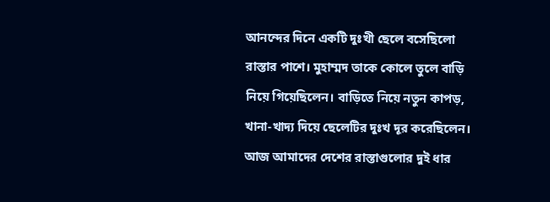আনন্দের দিনে একটি দুঃখী ছেলে বসেছিলো রাস্তার পাশে। মুহাম্মদ তাকে কোলে তুলে বাড়ি নিয়ে গিয়েছিলেন। বাড়িতে নিয়ে নতুন কাপড়, খানা-খাদ্য দিয়ে ছেলেটির দুঃখ দূর করেছিলেন। আজ আমাদের দেশের রাস্তাগুলোর দুই ধার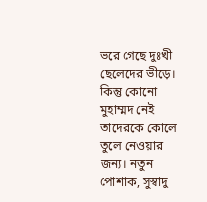ভরে গেছে দুঃখী ছেলেদের ভীড়ে। কিন্তু কোনো মুহাম্মদ নেই তাদেরকে কোলে তুলে নেওয়ার জন্য। নতুন পোশাক, সুস্বাদু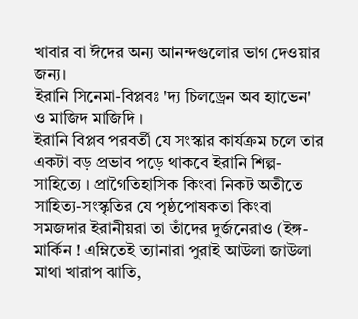খাবার বা ঈদের অন্য আনন্দগুলোর ভাগ দেওয়ার জন্য।
ইরানি সিনেমা-বিপ্লবঃ 'দ্য চিলড্রেন অব হ্যাভেন' ও মাজিদ মাজিদি ।
ইরানি বিপ্লব পরবর্তী যে সংস্কার কার্যক্রম চলে তার একটা বড় প্রভাব পড়ে থাকবে ইরানি শিল্প-সাহিত্যে । প্রাগৈতিহাসিক কিংবা নিকট অতীতে সাহিত্য-সংস্কৃতির যে পৃষ্ঠপোষকতা কিংবা সমজদার ইরানীয়রা তা তাঁদের দুর্জনেরাও (ইঙ্গ-মার্কিন ! এম্নিতেই ত্যানারা পুরাই আউলা জাউলা মাথা খারাপ ঝাতি,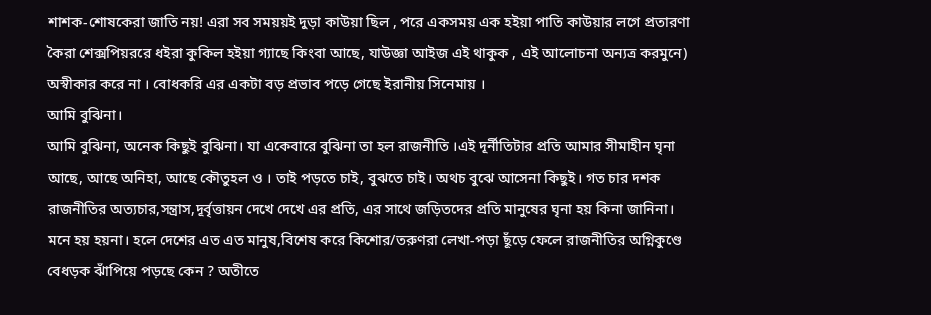শাশক-শোষকেরা জাতি নয়! এরা সব সময়য়ই দুড়া কাউয়া ছিল , পরে একসময় এক হইয়া পাতি কাউয়ার লগে প্রতারণা কৈরা শেক্সপিয়ররে ধইরা কুকিল হইয়া গ্যাছে কিংবা আছে, যাউজ্ঞা আইজ এই থাকুক , এই আলোচনা অন্যত্র করমুনে) অস্বীকার করে না । বোধকরি এর একটা বড় প্রভাব পড়ে গেছে ইরানীয় সিনেমায় ।
আমি বুঝিনা।
আমি বুঝিনা, অনেক কিছুই বুঝিনা। যা একেবারে বুঝিনা তা হল রাজনীতি ।এই দূর্নীতিটার প্রতি আমার সীমাহীন ঘৃনা আছে, আছে অনিহা, আছে কৌতুহল ও । তাই পড়তে চাই, বুঝতে চাই। অথচ বুঝে আসেনা কিছুই। গত চার দশক রাজনীতির অত্যচার,সন্ত্রাস,দূর্বৃত্তায়ন দেখে দেখে এর প্রতি, এর সাথে জড়িতদের প্রতি মানুষের ঘৃনা হয় কিনা জানিনা। মনে হয় হয়না। হলে দেশের এত এত মানুষ,বিশেষ করে কিশোর/তরুণরা লেখা-পড়া ছূঁড়ে ফেলে রাজনীতির অগ্নিকুণ্ডে বেধড়ক ঝাঁপিয়ে পড়ছে কেন ? অতীতে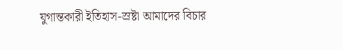যুগান্তকারী ইতিহাস-স্রষ্টা আমাদের বিচার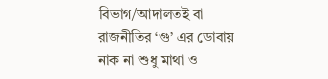বিভাগ/আদালতই বা রাজনীতির ‘গু’ এর ডোবায় নাক না শুধু মাথা ও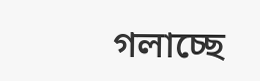গলাচ্ছে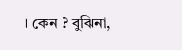। কেন ? বুঝিনা,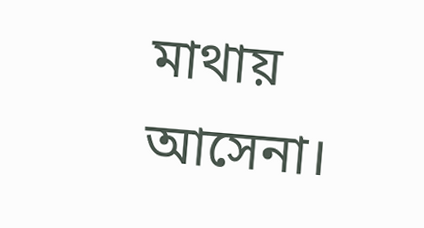মাথায় আসেনা।